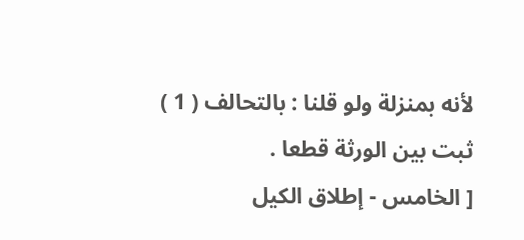لأنه بمنزلة ولو قلنا : بالتحالف ( 1 ) ثبت بين الورثة قطعا .
[ الخامس - إطلاق الكيل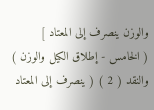والوزن ينصرف إلى المعتاد ]
( الخامس - إطلاق الكيل والوزن ) والنقد ( 2 ) ( ينصرف إلى المعتاد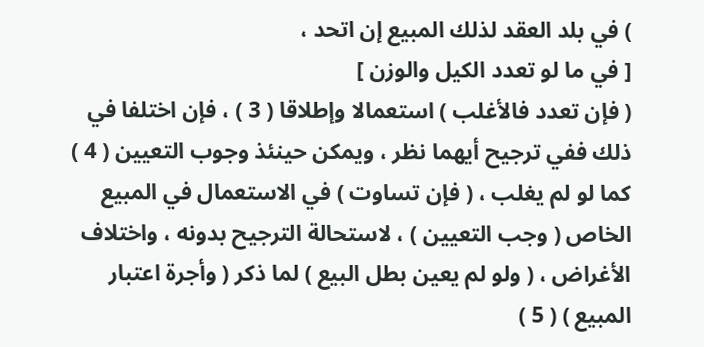) في بلد العقد لذلك المبيع إن اتحد ،
[ في ما لو تعدد الكيل والوزن ]
( فإن تعدد فالأغلب ) استعمالا وإطلاقا ( 3 ) ، فإن اختلفا في ذلك ففي ترجيح أيهما نظر ، ويمكن حينئذ وجوب التعيين ( 4 ) كما لو لم يغلب ، ( فإن تساوت ) في الاستعمال في المبيع الخاص ( وجب التعيين ) ، لاستحالة الترجيح بدونه ، واختلاف الأغراض ، ( ولو لم يعين بطل البيع ) لما ذكر ( وأجرة اعتبار المبيع ) ( 5 )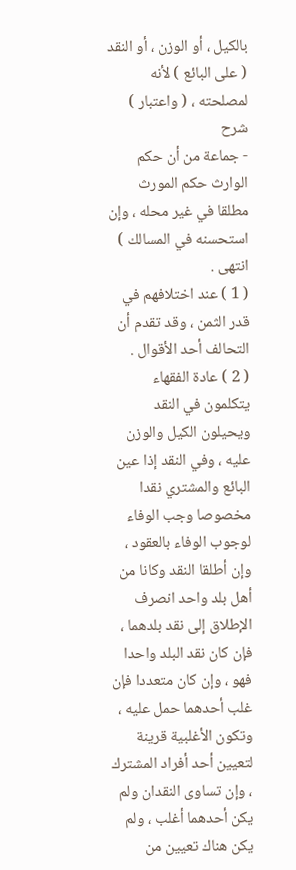بالكيل ، أو الوزن ، أو النقد ( على البائع ) لأنه لمصلحته ، ( واعتبار )
شرح
- جماعة من أن حكم الوارث حكم المورث مطلقا في غير محله ، وإن استحسنه في المسالك ) انتهى .
( 1 ) عند اختلافهم في قدر الثمن ، وقد تقدم أن التحالف أحد الأقوال .
( 2 ) عادة الفقهاء يتكلمون في النقد ويحيلون الكيل والوزن عليه ، وفي النقد إذا عين البائع والمشتري نقدا مخصوصا وجب الوفاء لوجوب الوفاء بالعقود ، وإن أطلقا النقد وكانا من أهل بلد واحد انصرف الإطلاق إلى نقد بلدهما ، فإن كان نقد البلد واحدا فهو ، وإن كان متعددا فإن غلب أحدهما حمل عليه ، وتكون الأغلبية قرينة لتعيين أحد أفراد المشترك ، وإن تساوى النقدان ولم يكن أحدهما أغلب ، ولم يكن هناك تعيين من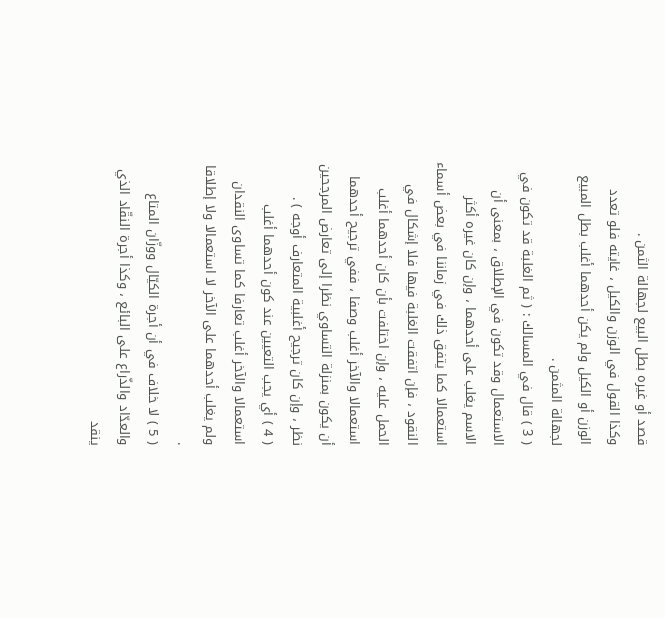قصد أو غيره بطل البيع لجهالة الثمن .
وكذا القول في الوزن والكيل ، غايته فلو تعدد الوزن أو الكيل ولم يكن أحدهما أغلب بطل المبيع لجهالة المثمن .
( 3 ) قال في المسالك : ( ثم الغلبة قد تكون في الاستعمال وقد تكون في الإطلاق ، بمعنى أن الاسم يغلب على أحدهما ، وإن كان غيره أكثر استعمالا كما يتفق ذلك في زماننا في بعض أسماء النقود ، فإن اتفقت الغلبة فيها فلا إشكال في الحمل عليه ، وإن اختلفت بأن كان أحدهما أغلب استعمالا والآخر أغلب وصفا ، ففي ترجيح أحدهما أن يكون بمنزلة التساوي نظرا إلى تعارض المرجحين نظر ، وإن كان ترجيح أغلبية المتعارف أوجه ) .
( 4 ) أي يجب التعيين عند كون أحدهما أغلب استعمالا والآخر أغلب تعارفا كما تساوى النقدان ولم يغلب أحدهما على الآخر لا استعمالا ولا إطلاقا .
( 5 ) لا خلاف في أن أجرة الكيّال ووزّان المتاع والعدّاد والذّراع على البائع ، وكذا أجرة النقّاد الذي ينقد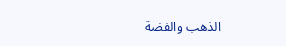الذهب والفضة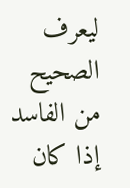ليعرف الصحيح من الفاسد إذا كان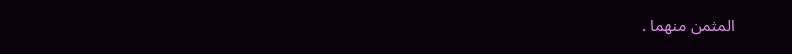المثمن منهما .